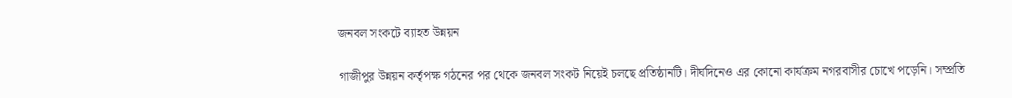জনবল সংকটে ব্যাহত উন্নয়ন

গাজীপুর উন্নয়ন কর্তৃপক্ষ গঠনের পর থেকে জনবল সংকট নিয়েই চলছে প্রতিষ্ঠানটি। দীর্ঘদিনেও এর কোনো কার্যক্রম নগরবাসীর চোখে পড়েনি। সম্প্রতি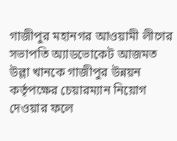গাজীপুর মহানগর আওয়ামী লীগের সভাপতি অ্যাডভোকেট আজমত উল্লা খানকে গাজীপুর উন্নয়ন কর্তৃপক্ষের চেয়ারম্যান নিয়োগ দেওয়ার ফলে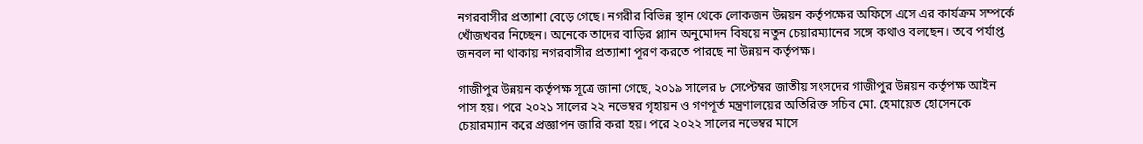নগরবাসীর প্রত্যাশা বেড়ে গেছে। নগরীর বিভিন্ন স্থান থেকে লোকজন উন্নয়ন কর্তৃপক্ষের অফিসে এসে এর কার্যক্রম সম্পর্কে খোঁজখবর নিচ্ছেন। অনেকে তাদের বাড়ির প্ল্যান অনুমোদন বিষয়ে নতুন চেয়ারম্যানের সঙ্গে কথাও বলছেন। তবে পর্যাপ্ত জনবল না থাকায় নগরবাসীর প্রত্যাশা পূরণ করতে পারছে না উন্নয়ন কর্তৃপক্ষ।

গাজীপুর উন্নয়ন কর্তৃপক্ষ সূত্রে জানা গেছে, ২০১৯ সালের ৮ সেপ্টেম্বর জাতীয় সংসদের গাজীপুর উন্নয়ন কর্তৃপক্ষ আইন পাস হয়। পরে ২০২১ সালের ২২ নভেম্বর গৃহায়ন ও গণপূর্ত মন্ত্রণালয়ের অতিরিক্ত সচিব মো. হেমায়েত হোসেনকে চেয়ারম্যান করে প্রজ্ঞাপন জারি করা হয়। পরে ২০২২ সালের নভেম্বর মাসে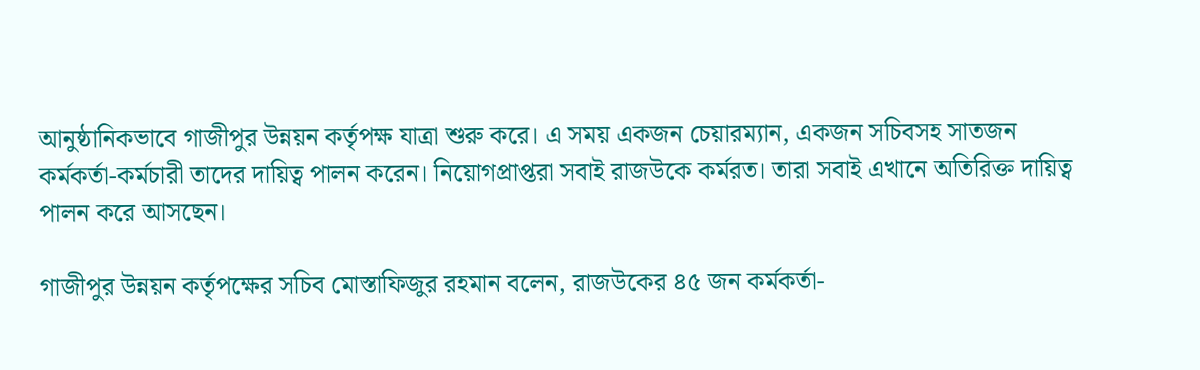আনুষ্ঠানিকভাবে গাজীপুর উন্নয়ন কর্তৃপক্ষ যাত্রা শুরু করে। এ সময় একজন চেয়ারম্যান, একজন সচিবসহ সাতজন কর্মকর্তা-কর্মচারী তাদের দায়িত্ব পালন করেন। নিয়োগপ্রাপ্তরা সবাই রাজউকে কর্মরত। তারা সবাই এখানে অতিরিক্ত দায়িত্ব পালন করে আসছেন।

গাজীপুর উন্নয়ন কর্তৃপক্ষের সচিব মোস্তাফিজুর রহমান বলেন, রাজউকের ৪৫ জন কর্মকর্তা-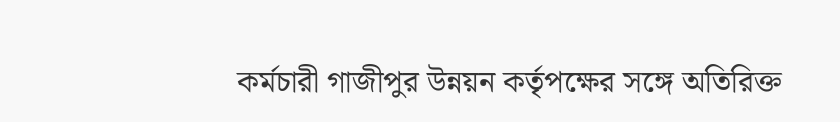কর্মচারী গাজীপুর উন্নয়ন কর্তৃপক্ষের সঙ্গে অতিরিক্ত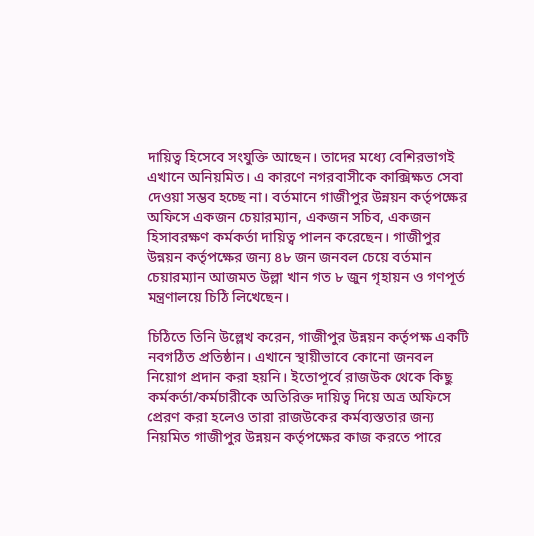দায়িত্ব হিসেবে সংযুক্তি আছেন। তাদের মধ্যে বেশিরভাগই এখানে অনিয়মিত। এ কারণে নগরবাসীকে কাক্সিক্ষত সেবা দেওয়া সম্ভব হচ্ছে না। বর্তমানে গাজীপুর উন্নয়ন কর্তৃপক্ষের অফিসে একজন চেয়ারম্যান, একজন সচিব, একজন হিসাবরক্ষণ কর্মকর্তা দায়িত্ব পালন করেছেন। গাজীপুর উন্নয়ন কর্তৃপক্ষের জন্য ৪৮ জন জনবল চেয়ে বর্তমান চেয়ারম্যান আজমত উল্লা খান গত ৮ জুন গৃহায়ন ও গণপূর্ত মন্ত্রণালয়ে চিঠি লিখেছেন।

চিঠিতে তিনি উল্লেখ করেন, গাজীপুর উন্নয়ন কর্তৃপক্ষ একটি নবগঠিত প্রতিষ্ঠান। এখানে স্থায়ীভাবে কোনো জনবল নিয়োগ প্রদান করা হয়নি। ইতোপূর্বে রাজউক থেকে কিছু কর্মকর্তা/কর্মচারীকে অতিরিক্ত দায়িত্ব দিয়ে অত্র অফিসে প্রেরণ করা হলেও তারা রাজউকের কর্মব্যস্ততার জন্য নিয়মিত গাজীপুর উন্নয়ন কর্তৃপক্ষের কাজ করতে পারে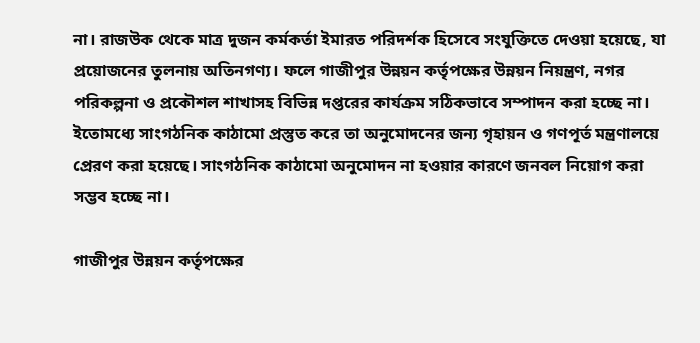না। রাজউক থেকে মাত্র দুজন কর্মকর্তা ইমারত পরিদর্শক হিসেবে সংযুক্তিতে দেওয়া হয়েছে, যা প্রয়োজনের তুলনায় অতিনগণ্য। ফলে গাজীপুর উন্নয়ন কর্তৃপক্ষের উন্নয়ন নিয়ন্ত্রণ, নগর পরিকল্পনা ও প্রকৌশল শাখাসহ বিভিন্ন দপ্তরের কার্যক্রম সঠিকভাবে সম্পাদন করা হচ্ছে না। ইতোমধ্যে সাংগঠনিক কাঠামো প্রস্তুত করে তা অনুমোদনের জন্য গৃহায়ন ও গণপূর্ত মন্ত্রণালয়ে প্রেরণ করা হয়েছে। সাংগঠনিক কাঠামো অনুমোদন না হওয়ার কারণে জনবল নিয়োগ করা সম্ভব হচ্ছে না।

গাজীপুর উন্নয়ন কর্তৃপক্ষের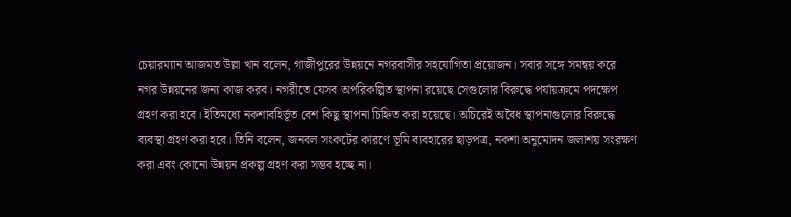চেয়ারম্যান আজমত উল্লা খান বলেন, গাজীপুরের উন্নয়নে নগরবাসীর সহযোগিতা প্রয়োজন। সবার সঙ্গে সমন্বয় করে নগর উন্নয়নের জন্য কাজ করব। নগরীতে যেসব অপরিকল্পিত স্থাপনা রয়েছে সেগুলোর বিরুদ্ধে পর্যায়ক্রমে পদক্ষেপ গ্রহণ করা হবে। ইতিমধ্যে নকশাবহির্ভূত বেশ কিছু স্থাপনা চিহ্নিত করা হয়েছে। অচিরেই অবৈধ স্থাপনাগুলোর বিরুদ্ধে ব্যবস্থা গ্রহণ করা হবে। তিনি বলেন, জনবল সংকটের কারণে ভূমি ব্যবহারের ছাড়পত্র, নকশা অনুমোদন জলাশয় সংরক্ষণ করা এবং কোনো উন্নয়ন প্রকল্প গ্রহণ করা সম্ভব হচ্ছে না।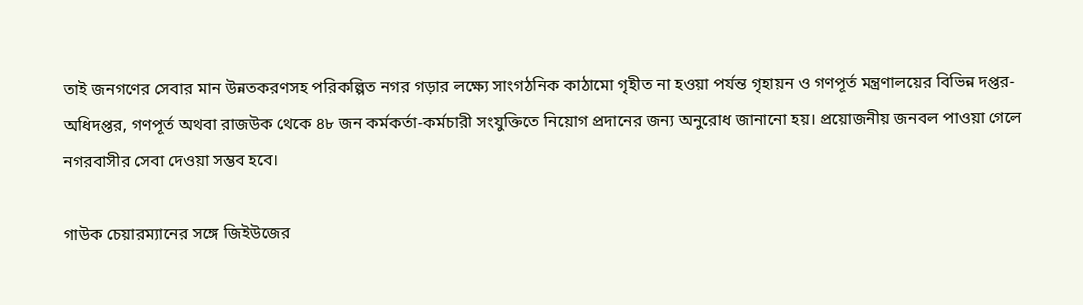তাই জনগণের সেবার মান উন্নতকরণসহ পরিকল্পিত নগর গড়ার লক্ষ্যে সাংগঠনিক কাঠামো গৃহীত না হওয়া পর্যন্ত গৃহায়ন ও গণপূর্ত মন্ত্রণালয়ের বিভিন্ন দপ্তর-অধিদপ্তর, গণপূর্ত অথবা রাজউক থেকে ৪৮ জন কর্মকর্তা-কর্মচারী সংযুক্তিতে নিয়োগ প্রদানের জন্য অনুরোধ জানানো হয়। প্রয়োজনীয় জনবল পাওয়া গেলে নগরবাসীর সেবা দেওয়া সম্ভব হবে।

গাউক চেয়ারম্যানের সঙ্গে জিইউজের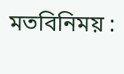মতবিনিময় :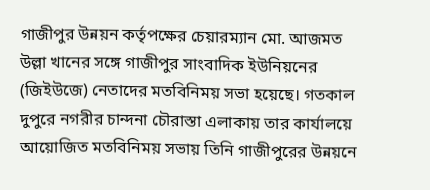গাজীপুর উন্নয়ন কর্তৃপক্ষের চেয়ারম্যান মো. আজমত উল্লা খানের সঙ্গে গাজীপুর সাংবাদিক ইউনিয়নের (জিইউজে) নেতাদের মতবিনিময় সভা হয়েছে। গতকাল দুপুরে নগরীর চান্দনা চৌরাস্তা এলাকায় তার কার্যালয়ে আয়োজিত মতবিনিময় সভায় তিনি গাজীপুরের উন্নয়নে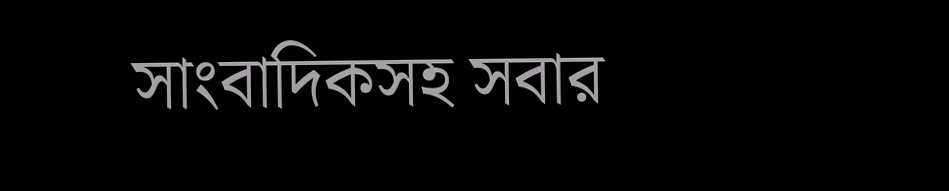সাংবাদিকসহ সবার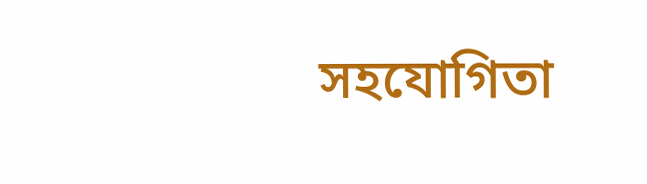সহযোগিতা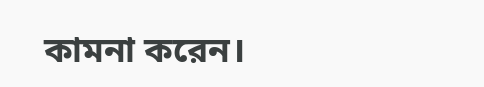কামনা করেন।